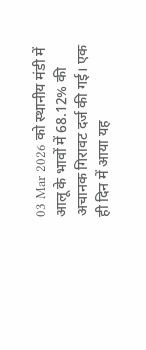03 Mar 2026 को स्थानीय मंडी में आलू के भावों में 68.12% की अचानक गिरावट दर्ज की गई। एक ही दिन में आया यह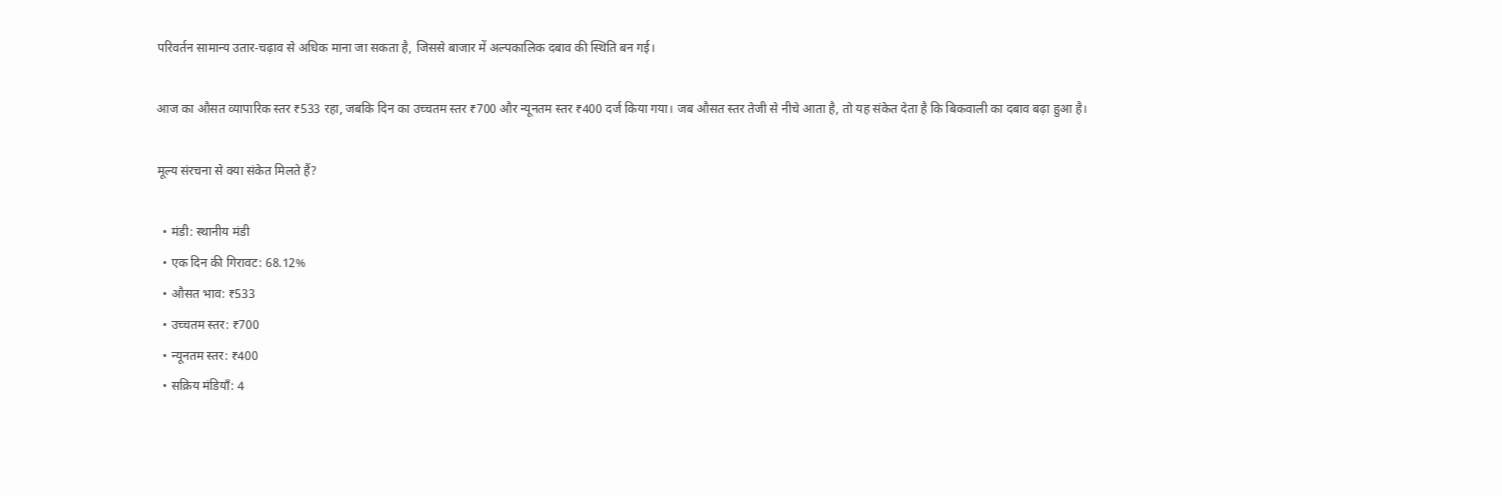परिवर्तन सामान्य उतार-चढ़ाव से अधिक माना जा सकता है, जिससे बाजार में अल्पकालिक दबाव की स्थिति बन गई।

आज का औसत व्यापारिक स्तर ₹533 रहा, जबकि दिन का उच्चतम स्तर ₹700 और न्यूनतम स्तर ₹400 दर्ज किया गया। जब औसत स्तर तेजी से नीचे आता है, तो यह संकेत देता है कि बिकवाली का दबाव बढ़ा हुआ है।

मूल्य संरचना से क्या संकेत मिलते हैं?

  • मंडी: स्थानीय मंडी
  • एक दिन की गिरावट: 68.12%
  • औसत भाव: ₹533
  • उच्चतम स्तर: ₹700
  • न्यूनतम स्तर: ₹400
  • सक्रिय मंडियाँ: 4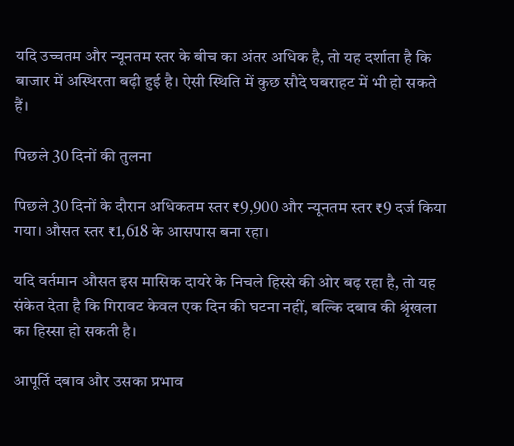यदि उच्चतम और न्यूनतम स्तर के बीच का अंतर अधिक है, तो यह दर्शाता है कि बाजार में अस्थिरता बढ़ी हुई है। ऐसी स्थिति में कुछ सौदे घबराहट में भी हो सकते हैं।

पिछले 30 दिनों की तुलना

पिछले 30 दिनों के दौरान अधिकतम स्तर ₹9,900 और न्यूनतम स्तर ₹9 दर्ज किया गया। औसत स्तर ₹1,618 के आसपास बना रहा।

यदि वर्तमान औसत इस मासिक दायरे के निचले हिस्से की ओर बढ़ रहा है, तो यह संकेत देता है कि गिरावट केवल एक दिन की घटना नहीं, बल्कि दबाव की श्रृंखला का हिस्सा हो सकती है।

आपूर्ति दबाव और उसका प्रभाव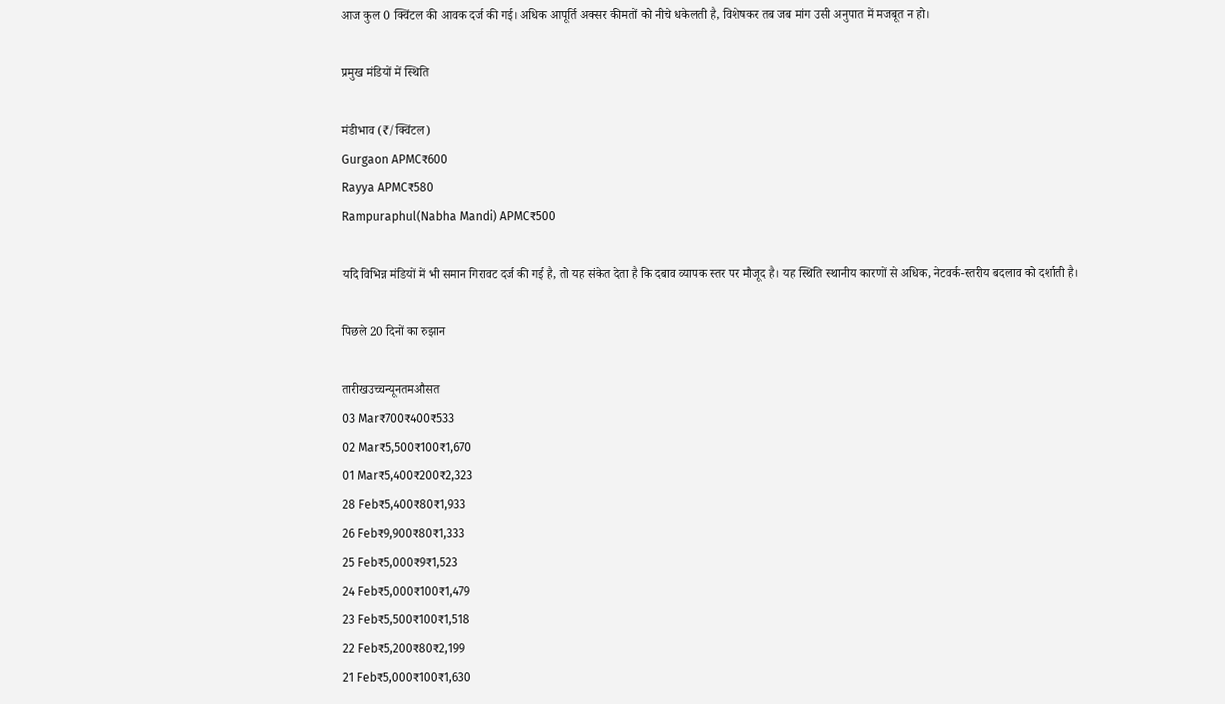आज कुल 0 क्विंटल की आवक दर्ज की गई। अधिक आपूर्ति अक्सर कीमतों को नीचे धकेलती है, विशेषकर तब जब मांग उसी अनुपात में मजबूत न हो।

प्रमुख मंडियों में स्थिति

मंडीभाव (₹/क्विंटल)
Gurgaon APMC₹600
Rayya APMC₹580
Rampuraphul(Nabha Mandi) APMC₹500

यदि विभिन्न मंडियों में भी समान गिरावट दर्ज की गई है, तो यह संकेत देता है कि दबाव व्यापक स्तर पर मौजूद है। यह स्थिति स्थानीय कारणों से अधिक, नेटवर्क-स्तरीय बदलाव को दर्शाती है।

पिछले 20 दिनों का रुझान

तारीखउच्चन्यूनतमऔसत
03 Mar₹700₹400₹533
02 Mar₹5,500₹100₹1,670
01 Mar₹5,400₹200₹2,323
28 Feb₹5,400₹80₹1,933
26 Feb₹9,900₹80₹1,333
25 Feb₹5,000₹9₹1,523
24 Feb₹5,000₹100₹1,479
23 Feb₹5,500₹100₹1,518
22 Feb₹5,200₹80₹2,199
21 Feb₹5,000₹100₹1,630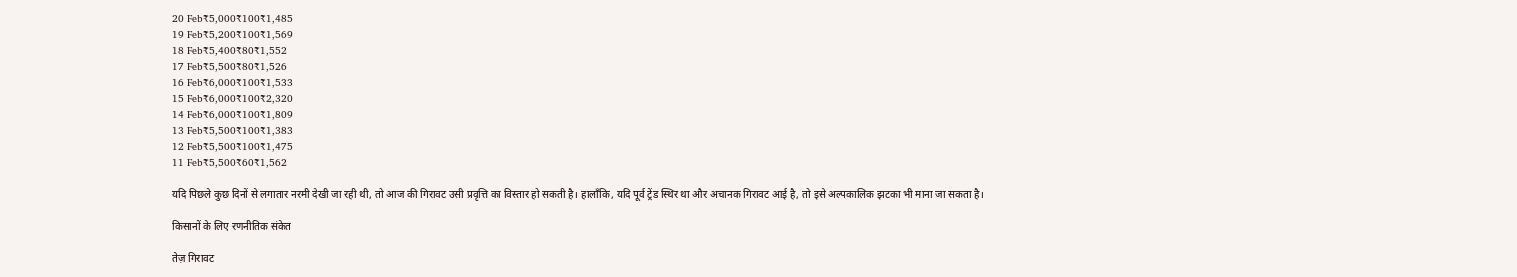20 Feb₹5,000₹100₹1,485
19 Feb₹5,200₹100₹1,569
18 Feb₹5,400₹80₹1,552
17 Feb₹5,500₹80₹1,526
16 Feb₹6,000₹100₹1,533
15 Feb₹6,000₹100₹2,320
14 Feb₹6,000₹100₹1,809
13 Feb₹5,500₹100₹1,383
12 Feb₹5,500₹100₹1,475
11 Feb₹5,500₹60₹1,562

यदि पिछले कुछ दिनों से लगातार नरमी देखी जा रही थी, तो आज की गिरावट उसी प्रवृत्ति का विस्तार हो सकती है। हालाँकि, यदि पूर्व ट्रेंड स्थिर था और अचानक गिरावट आई है, तो इसे अल्पकालिक झटका भी माना जा सकता है।

किसानों के लिए रणनीतिक संकेत

तेज़ गिरावट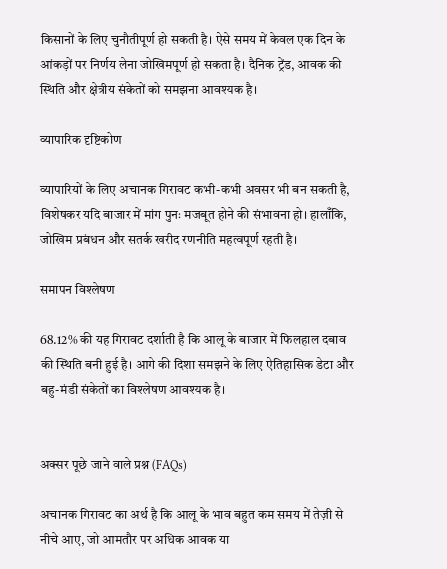किसानों के लिए चुनौतीपूर्ण हो सकती है। ऐसे समय में केवल एक दिन के आंकड़ों पर निर्णय लेना जोखिमपूर्ण हो सकता है। दैनिक ट्रेंड, आवक की स्थिति और क्षेत्रीय संकेतों को समझना आवश्यक है।

व्यापारिक दृष्टिकोण

व्यापारियों के लिए अचानक गिरावट कभी-कभी अवसर भी बन सकती है, विशेषकर यदि बाजार में मांग पुनः मजबूत होने की संभावना हो। हालाँकि, जोखिम प्रबंधन और सतर्क खरीद रणनीति महत्वपूर्ण रहती है।

समापन विश्लेषण

68.12% की यह गिरावट दर्शाती है कि आलू के बाजार में फिलहाल दबाव की स्थिति बनी हुई है। आगे की दिशा समझने के लिए ऐतिहासिक डेटा और बहु-मंडी संकेतों का विश्लेषण आवश्यक है।


अक्सर पूछे जाने वाले प्रश्न (FAQs)

अचानक गिरावट का अर्थ है कि आलू के भाव बहुत कम समय में तेज़ी से नीचे आए, जो आमतौर पर अधिक आवक या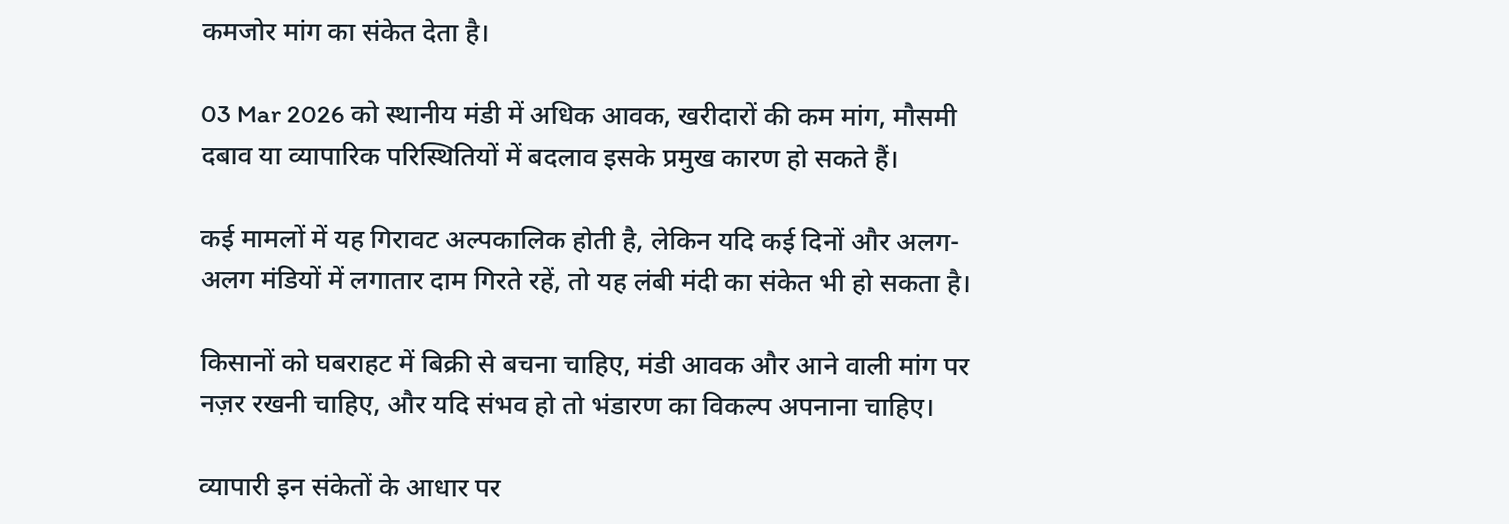कमजोर मांग का संकेत देता है।

03 Mar 2026 को स्थानीय मंडी में अधिक आवक, खरीदारों की कम मांग, मौसमी दबाव या व्यापारिक परिस्थितियों में बदलाव इसके प्रमुख कारण हो सकते हैं।

कई मामलों में यह गिरावट अल्पकालिक होती है, लेकिन यदि कई दिनों और अलग-अलग मंडियों में लगातार दाम गिरते रहें, तो यह लंबी मंदी का संकेत भी हो सकता है।

किसानों को घबराहट में बिक्री से बचना चाहिए, मंडी आवक और आने वाली मांग पर नज़र रखनी चाहिए, और यदि संभव हो तो भंडारण का विकल्प अपनाना चाहिए।

व्यापारी इन संकेतों के आधार पर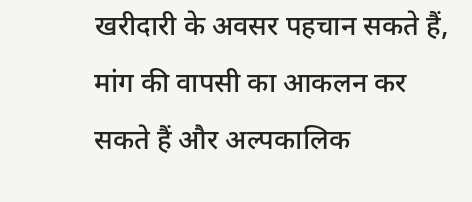खरीदारी के अवसर पहचान सकते हैं, मांग की वापसी का आकलन कर सकते हैं और अल्पकालिक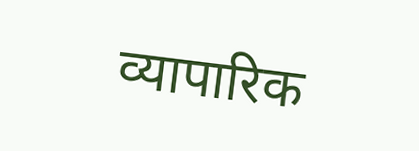व्यापारिक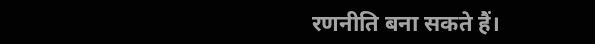रणनीति बना सकते हैं।